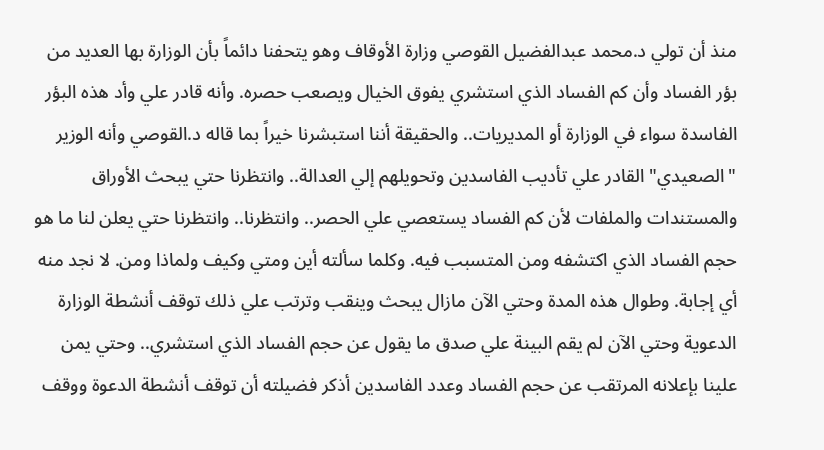منذ أن تولي د.محمد عبدالفضيل القوصي وزارة الأوقاف وهو يتحفنا دائماً بأن الوزارة بها العديد من بؤر الفساد وأن كم الفساد الذي استشري يفوق الخيال ويصعب حصره. وأنه قادر علي وأد هذه البؤر الفاسدة سواء في الوزارة أو المديريات.. والحقيقة أننا استبشرنا خيراً بما قاله د.القوصي وأنه الوزير "الصعيدي" القادر علي تأديب الفاسدين وتحويلهم إلي العدالة.. وانتظرنا حتي يبحث الأوراق والمستندات والملفات لأن كم الفساد يستعصي علي الحصر.. وانتظرنا.. وانتظرنا حتي يعلن لنا ما هو حجم الفساد الذي اكتشفه ومن المتسبب فيه. وكلما سألته أين ومتي وكيف ولماذا ومن. لا نجد منه أي إجابة. وطوال هذه المدة وحتي الآن مازال يبحث وينقب وترتب علي ذلك توقف أنشطة الوزارة الدعوية وحتي الآن لم يقم البينة علي صدق ما يقول عن حجم الفساد الذي استشري.. وحتي يمن علينا بإعلانه المرتقب عن حجم الفساد وعدد الفاسدين أذكر فضيلته أن توقف أنشطة الدعوة ووقف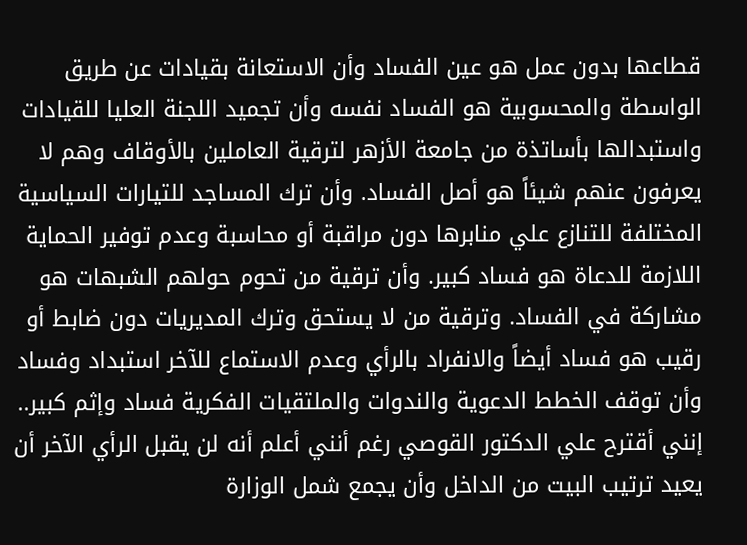قطاعها بدون عمل هو عين الفساد وأن الاستعانة بقيادات عن طريق الواسطة والمحسوبية هو الفساد نفسه وأن تجميد اللجنة العليا للقيادات واستبدالها بأساتذة من جامعة الأزهر لترقية العاملين بالأوقاف وهم لا يعرفون عنهم شيئاً هو أصل الفساد. وأن ترك المساجد للتيارات السياسية المختلفة للتنازع علي منابرها دون مراقبة أو محاسبة وعدم توفير الحماية اللازمة للدعاة هو فساد كبير. وأن ترقية من تحوم حولهم الشبهات هو مشاركة في الفساد. وترقية من لا يستحق وترك المديريات دون ضابط أو رقيب هو فساد أيضاً والانفراد بالرأي وعدم الاستماع للآخر استبداد وفساد وأن توقف الخطط الدعوية والندوات والملتقيات الفكرية فساد وإثم كبير.. إنني أقترح علي الدكتور القوصي رغم أنني أعلم أنه لن يقبل الرأي الآخر أن يعيد ترتيب البيت من الداخل وأن يجمع شمل الوزارة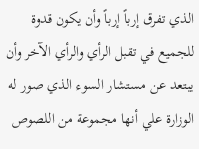الذي تفرق إرباً إرباً وأن يكون قدوة للجميع في تقبل الرأي والرأي الآخر وأن يبتعد عن مستشار السوء الذي صور له الوزارة علي أنها مجموعة من اللصوص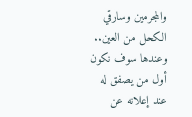والمجرمين وسارقي الكحل من العين.. وعندها سوف نكون أول من يصفق له عند إعلانه عن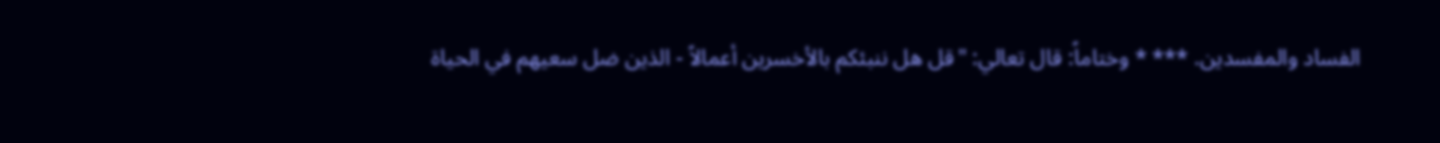الفساد والمفسدين. *** * وختاماً: قال تعالي: "قل هل ننبئكم بالأخسرين أعمالاً - الذين ضل سعيهم في الحياة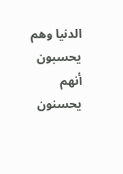الدنيا وهم يحسبون أنهم يحسنون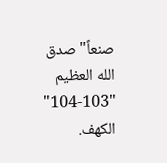صنعاً" صدق الله العظيم "103-104" الكهف.